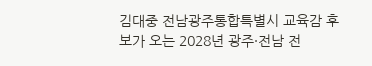김대중 전남광주통합특별시 교육감 후보가 오는 2028년 광주·전남 전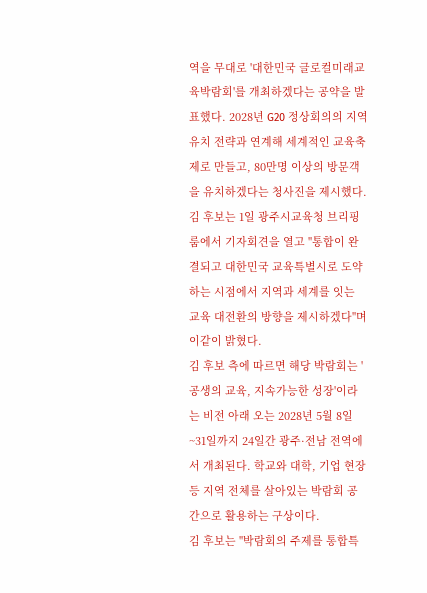역을 무대로 '대한민국 글로컬미래교육박람회'를 개최하겠다는 공약을 발표했다. 2028년 G20 정상회의의 지역 유치 전략과 연계해 세계적인 교육축제로 만들고, 80만명 이상의 방문객을 유치하겠다는 청사진을 제시했다.
김 후보는 1일 광주시교육청 브리핑룸에서 기자회견을 열고 "통합이 완결되고 대한민국 교육특별시로 도약하는 시점에서 지역과 세계를 잇는 교육 대전환의 방향을 제시하겠다"며 이같이 밝혔다.
김 후보 측에 따르면 해당 박람회는 '공생의 교육, 지속가능한 성장'이라는 비전 아래 오는 2028년 5월 8일~31일까지 24일간 광주·전남 전역에서 개최된다. 학교와 대학, 기업 현장 등 지역 전체를 살아있는 박람회 공간으로 활용하는 구상이다.
김 후보는 "박람회의 주제를 통합특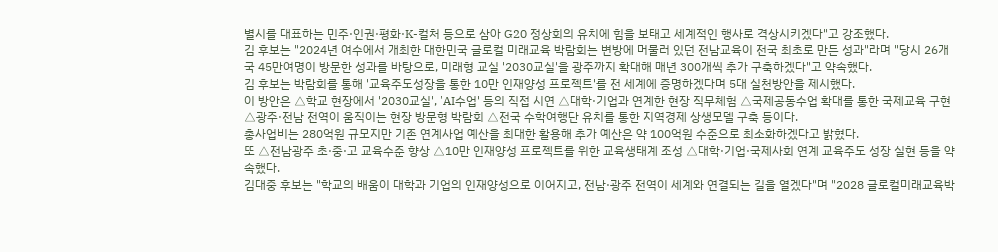별시를 대표하는 민주·인권·평화·K-컬처 등으로 삼아 G20 정상회의 유치에 힘을 보태고 세계적인 행사로 격상시키겠다"고 강조했다.
김 후보는 "2024년 여수에서 개최한 대한민국 글로컬 미래교육 박람회는 변방에 머물러 있던 전남교육이 전국 최초로 만든 성과"라며 "당시 26개국 45만여명이 방문한 성과를 바탕으로, 미래형 교실 '2030교실'을 광주까지 확대해 매년 300개씩 추가 구축하겠다"고 약속했다.
김 후보는 박람회를 통해 '교육주도성장을 통한 10만 인재양성 프로젝트'를 전 세계에 증명하겠다며 5대 실천방안을 제시했다.
이 방안은 △학교 현장에서 '2030교실', 'AI수업' 등의 직접 시연 △대학·기업과 연계한 현장 직무체험 △국제공동수업 확대를 통한 국제교육 구현 △광주·전남 전역이 움직이는 현장 방문형 박람회 △전국 수학여행단 유치를 통한 지역경제 상생모델 구축 등이다.
총사업비는 280억원 규모지만 기존 연계사업 예산을 최대한 활용해 추가 예산은 약 100억원 수준으로 최소화하겠다고 밝혔다.
또 △전남광주 초·중·고 교육수준 향상 △10만 인재양성 프로젝트를 위한 교육생태계 조성 △대학·기업·국제사회 연계 교육주도 성장 실현 등을 약속했다.
김대중 후보는 "학교의 배움이 대학과 기업의 인재양성으로 이어지고, 전남·광주 전역이 세계와 연결되는 길을 열겠다"며 "2028 글로컬미래교육박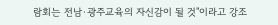람회는 전남·광주교육의 자신감이 될 것"이라고 강조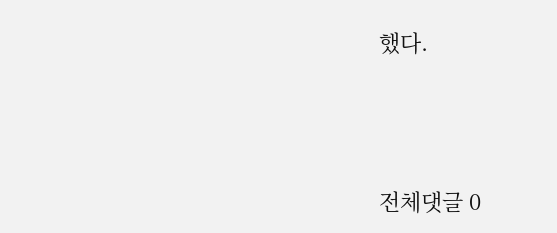했다.




전체댓글 0